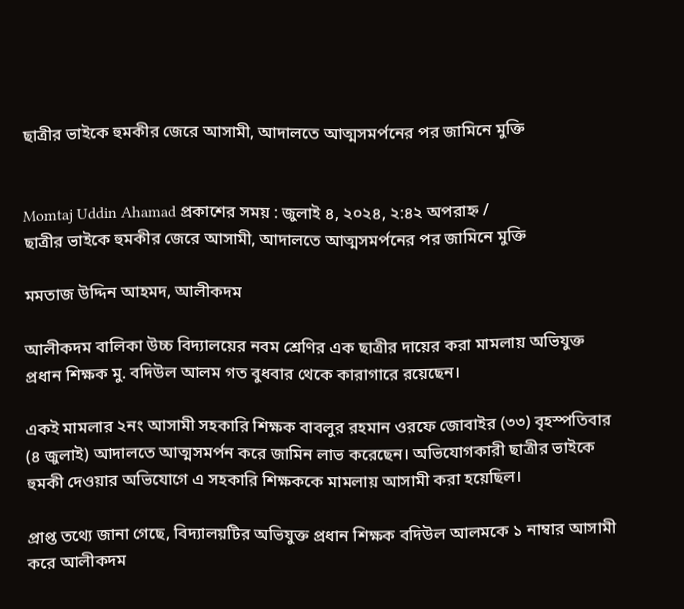ছাত্রীর ভাইকে হুমকীর জেরে আসামী, আদালতে আত্মসমর্পনের পর জামিনে মুক্তি


Momtaj Uddin Ahamad প্রকাশের সময় : জুলাই ৪, ২০২৪, ২:৪২ অপরাহ্ন /
ছাত্রীর ভাইকে হুমকীর জেরে আসামী, আদালতে আত্মসমর্পনের পর জামিনে মুক্তি

মমতাজ উদ্দিন আহমদ, আলীকদম

আলীকদম বালিকা উচ্চ বিদ্যালয়ের নবম শ্রেণির এক ছাত্রীর দায়ের করা মামলায় অভিযুক্ত প্রধান শিক্ষক মু. বদিউল আলম গত বুধবার থেকে কারাগারে রয়েছেন।

একই মামলার ২নং আসামী সহকারি শিক্ষক বাবলুর রহমান ওরফে জোবাইর (৩৩) বৃহস্পতিবার (৪ জুলাই) আদালতে আত্মসমর্পন করে জামিন লাভ করেছেন। অভিযোগকারী ছাত্রীর ভাইকে হুমকী দেওয়ার অভিযোগে এ সহকারি শিক্ষককে মামলায় আসামী করা হয়েছিল।

প্রাপ্ত তথ্যে জানা গেছে, বিদ্যালয়টির অভিযুক্ত প্রধান শিক্ষক বদিউল আলমকে ১ নাম্বার আসামী করে আলীকদম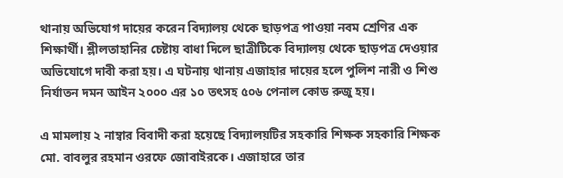থানায় অভিযোগ দায়ের করেন বিদ্যালয় থেকে ছাড়পত্র পাওয়া নবম শ্রেণির এক শিক্ষার্থী। শ্লীলতাহানির চেষ্টায় বাধা দিলে ছাত্রীটিকে বিদ্যালয় থেকে ছাড়পত্র দেওয়ার অভিযোগে দাবী করা হয়। এ ঘটনায় থানায় এজাহার দায়ের হলে পুলিশ নারী ও শিশু নির্যাতন দমন আইন ২০০০ এর ১০ তৎসহ ৫০৬ পেনাল কোড রুজু হয়।

এ মামলায় ২ নাম্বার বিবাদী করা হয়েছে বিদ্যালয়টির সহকারি শিক্ষক সহকারি শিক্ষক মো. বাবলুর রহমান ওরফে জোবাইরকে। এজাহারে তার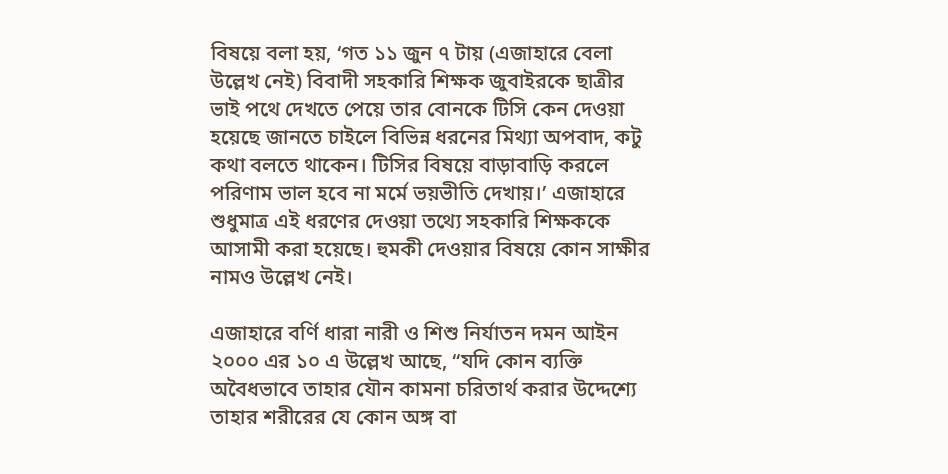বিষয়ে বলা হয়, ‘গত ১১ জুন ৭ টায় (এজাহারে বেলা উল্লেখ নেই) বিবাদী সহকারি শিক্ষক জুবাইরকে ছাত্রীর ভাই পথে দেখতে পেয়ে তার বোনকে টিসি কেন দেওয়া হয়েছে জানতে চাইলে বিভিন্ন ধরনের মিথ্যা অপবাদ, কটু কথা বলতে থাকেন। টিসির বিষয়ে বাড়াবাড়ি করলে পরিণাম ভাল হবে না মর্মে ভয়ভীতি দেখায়।’ এজাহারে শুধুমাত্র এই ধরণের দেওয়া তথ্যে সহকারি শিক্ষককে আসামী করা হয়েছে। হুমকী দেওয়ার বিষয়ে কোন সাক্ষীর নামও উল্লেখ নেই।

এজাহারে বর্ণি ধারা নারী ও শিশু নির্যাতন দমন আইন ২০০০ এর ১০ এ উল্লেখ আছে, “যদি কোন ব্যক্তি অবৈধভাবে তাহার যৌন কামনা চরিতার্থ করার উদ্দেশ্যে তাহার শরীরের যে কোন অঙ্গ বা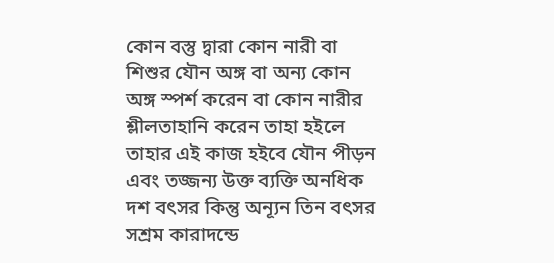কোন বস্তু দ্বারা কোন নারী বা শিশুর যৌন অঙ্গ বা অন্য কোন অঙ্গ স্পর্শ করেন বা কোন নারীর শ্লীলতাহানি করেন তাহা হইলে তাহার এই কাজ হইবে যৌন পীড়ন এবং তজ্জন্য উক্ত ব্যক্তি অনধিক দশ বৎসর কিন্তু অন্যূন তিন বৎসর সশ্রম কারাদন্ডে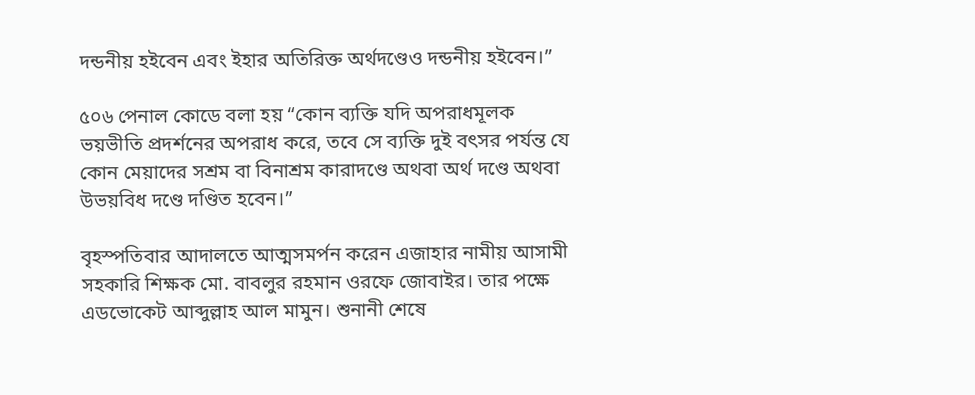দন্ডনীয় হইবেন এবং ইহার অতিরিক্ত অর্থদণ্ডেও দন্ডনীয় হইবেন।”

৫০৬ পেনাল কোডে বলা হয় “কোন ব্যক্তি যদি অপরাধমূলক ভয়ভীতি প্রদর্শনের অপরাধ করে, তবে সে ব্যক্তি দুই বৎসর পর্যন্ত যে কোন মেয়াদের সশ্রম বা বিনাশ্রম কারাদণ্ডে অথবা অর্থ দণ্ডে অথবা উভয়বিধ দণ্ডে দণ্ডিত হবেন।”

বৃহস্পতিবার আদালতে আত্মসমর্পন করেন এজাহার নামীয় আসামী সহকারি শিক্ষক মো. বাবলুর রহমান ওরফে জোবাইর। তার পক্ষে এডভোকেট আব্দুল্লাহ আল মামুন। শুনানী শেষে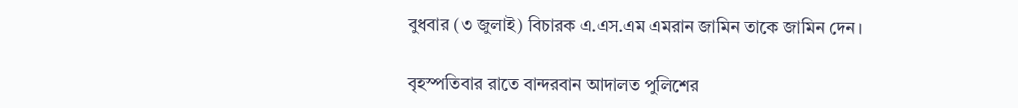বুধবার (৩ জুলাই) বিচারক এ.এস.এম এমরান জামিন তাকে জামিন দেন।

বৃহস্পতিবার রাতে বান্দরবান আদালত পুলিশের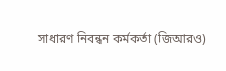সাধারণ নিবন্ধন কর্মকর্তা (জিআরও)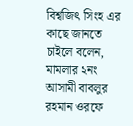বিশ্বজিৎ সিংহ এর কাছে জানতে চাইলে বলেন, মামলার ২নং আসামী বাবলুর রহমান ওরফে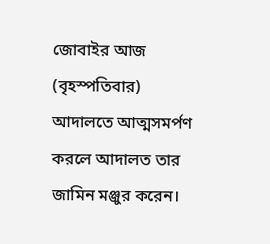জোবাইর আজ (বৃহস্পতিবার) আদালতে আত্মসমর্পণ করলে আদালত তার জামিন মঞ্জুর করেন।